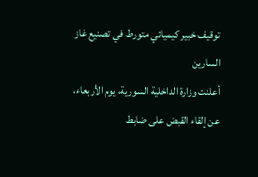توقيف خبير كيميائي متورط في تصنيع غاز السارين
أعلنت وزارة الداخلية السورية، يوم الأربعاء، عن إلقاء القبض على ضابط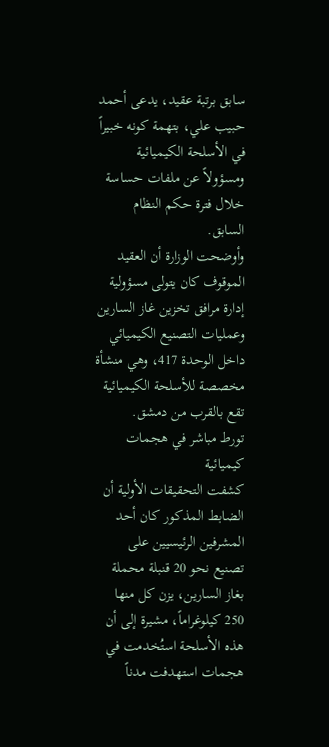سابق برتبة عقيد، يدعى أحمد حبيب علي، بتهمة كونه خبيراً في الأسلحة الكيميائية ومسؤولاً عن ملفات حساسة خلال فترة حكم النظام السابق.
وأوضحت الوزارة أن العقيد الموقوف كان يتولى مسؤولية إدارة مرافق تخزين غاز السارين وعمليات التصنيع الكيميائي داخل الوحدة 417، وهي منشأة مخصصة للأسلحة الكيميائية تقع بالقرب من دمشق.
تورط مباشر في هجمات كيميائية
كشفت التحقيقات الأولية أن الضابط المذكور كان أحد المشرفين الرئيسيين على تصنيع نحو 20 قنبلة محملة بغاز السارين، يزن كل منها 250 كيلوغراماً، مشيرة إلى أن هذه الأسلحة استُخدمت في هجمات استهدفت مدناً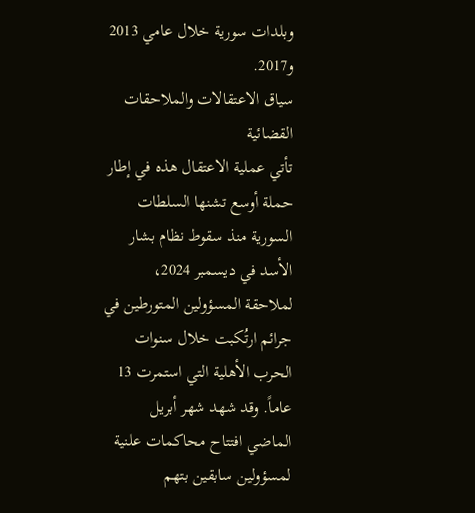وبلدات سورية خلال عامي 2013 و2017.
سياق الاعتقالات والملاحقات القضائية
تأتي عملية الاعتقال هذه في إطار حملة أوسع تشنها السلطات السورية منذ سقوط نظام بشار الأسد في ديسمبر 2024، لملاحقة المسؤولين المتورطين في جرائم ارتُكبت خلال سنوات الحرب الأهلية التي استمرت 13 عاماً. وقد شهد شهر أبريل الماضي افتتاح محاكمات علنية لمسؤولين سابقين بتهم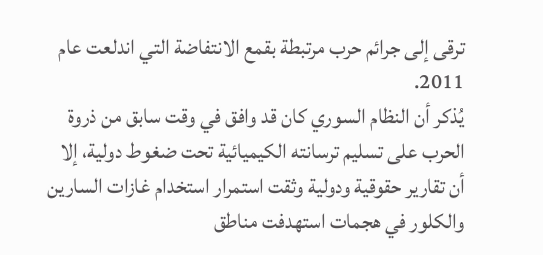ترقى إلى جرائم حرب مرتبطة بقمع الانتفاضة التي اندلعت عام 2011.
يُذكر أن النظام السوري كان قد وافق في وقت سابق من ذروة الحرب على تسليم ترسانته الكيميائية تحت ضغوط دولية، إلا أن تقارير حقوقية ودولية وثقت استمرار استخدام غازات السارين والكلور في هجمات استهدفت مناطق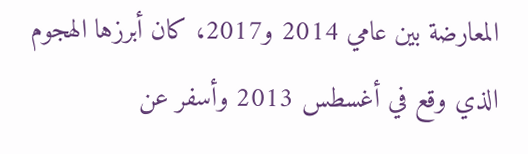المعارضة بين عامي 2014 و2017، كان أبرزها الهجوم الذي وقع في أغسطس 2013 وأسفر عن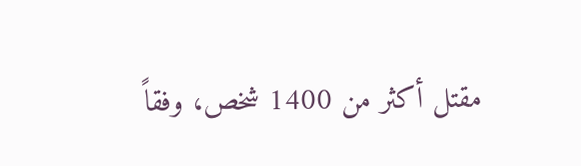مقتل أكثر من 1400 شخص، وفقاً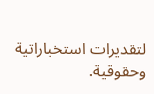لتقديرات استخباراتية وحقوقية.